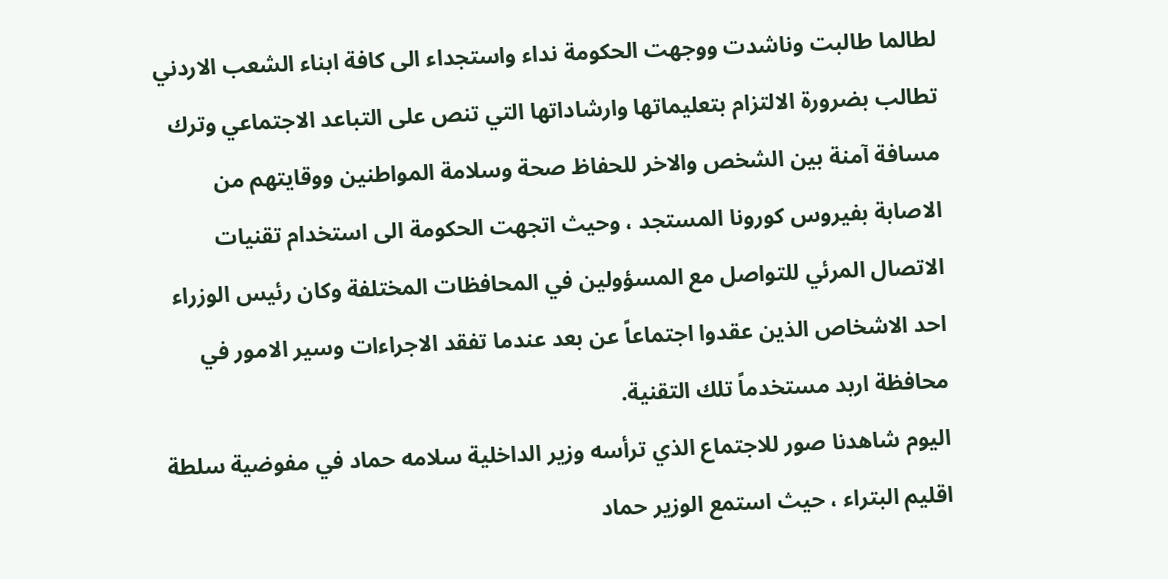لطالما طالبت وناشدت ووجهت الحكومة نداء واستجداء الى كافة ابناء الشعب الاردني تطالب بضرورة الالتزام بتعليماتها وارشاداتها التي تنص على التباعد الاجتماعي وترك مسافة آمنة بين الشخص والاخر للحفاظ صحة وسلامة المواطنين ووقايتهم من الاصابة بفيروس كورونا المستجد ، وحيث اتجهت الحكومة الى استخدام تقنيات الاتصال المرئي للتواصل مع المسؤولين في المحافظات المختلفة وكان رئيس الوزراء احد الاشخاص الذين عقدوا اجتماعاً عن بعد عندما تفقد الاجراءات وسير الامور في محافظة اربد مستخدماً تلك التقنية.
اليوم شاهدنا صور للاجتماع الذي ترأسه وزير الداخلية سلامه حماد في مفوضية سلطة اقليم البتراء ، حيث استمع الوزير حماد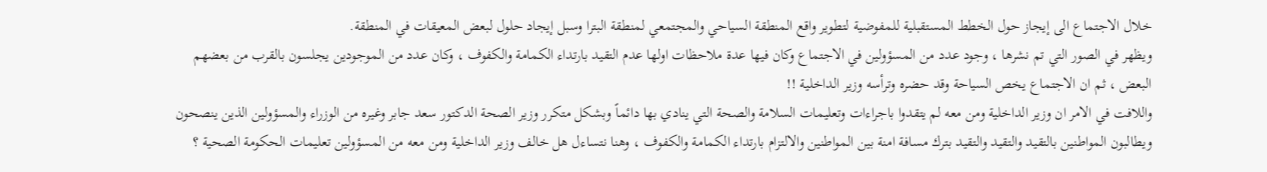خلال الاجتماع الى إيجاز حول الخطط المستقبلية للمفوضية لتطوير واقع المنطقة السياحي والمجتمعي لمنطقة البترا وسبل إيجاد حلول لبعض المعيقات في المنطقة.
ويظهر في الصور التي تم نشرها ، وجود عدد من المسؤولين في الاجتماع وكان فيها عدة ملاحظات اولها عدم التقيد بارتداء الكمامة والكفوف ، وكان عدد من الموجودين يجلسون بالقرب من بعضهم البعض ، ثم ان الاجتماع يخص السياحة وقد حضره وترأسه وزير الداخلية !!
واللافت في الامر ان وزير الداخلية ومن معه لم يتقدوا باجراءات وتعليمات السلامة والصحة التي ينادي بها دائماً وبشكل متكرر وزير الصحة الدكتور سعد جابر وغيره من الوزراء والمسؤولين الذين ينصحون ويطالبون المواطنين بالتقيد والتقيد والتقيد بترك مسافة امنة بين المواطنين والالتزام بارتداء الكمامة والكفوف ، وهنا نتساءل هل خالف وزير الداخلية ومن معه من المسؤولين تعليمات الحكومة الصحية ؟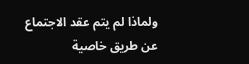ولماذا لم يتم عقد الاجتماع عن طريق خاصية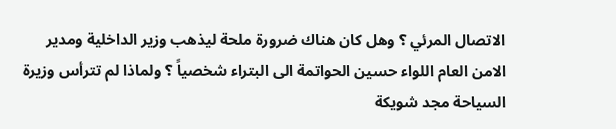الاتصال المرئي ؟ وهل كان هناك ضرورة ملحة ليذهب وزير الداخلية ومدير الامن العام اللواء حسين الحواتمة الى البتراء شخصياً ؟ ولماذا لم تترأس وزيرة السياحة مجد شويكة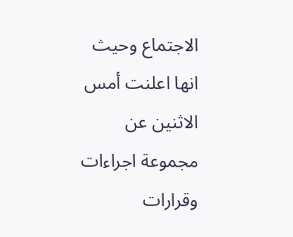الاجتماع وحيث انها اعلنت أمس الاثنين عن مجموعة اجراءات وقرارات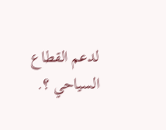لدعم القطاع السياحي ؟.